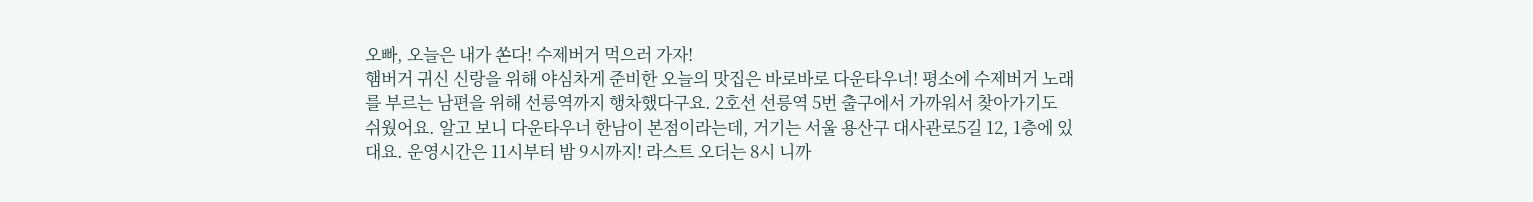오빠, 오늘은 내가 쏜다! 수제버거 먹으러 가자!
햄버거 귀신 신랑을 위해 야심차게 준비한 오늘의 맛집은 바로바로 다운타우너! 평소에 수제버거 노래를 부르는 남편을 위해 선릉역까지 행차했다구요. 2호선 선릉역 5번 출구에서 가까워서 찾아가기도 쉬웠어요. 알고 보니 다운타우너 한남이 본점이라는데, 거기는 서울 용산구 대사관로5길 12, 1층에 있대요. 운영시간은 11시부터 밤 9시까지! 라스트 오더는 8시 니까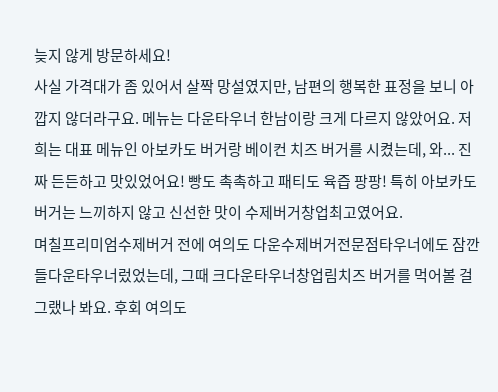늦지 않게 방문하세요!
사실 가격대가 좀 있어서 살짝 망설였지만, 남편의 행복한 표정을 보니 아깝지 않더라구요. 메뉴는 다운타우너 한남이랑 크게 다르지 않았어요. 저희는 대표 메뉴인 아보카도 버거랑 베이컨 치즈 버거를 시켰는데, 와... 진짜 든든하고 맛있었어요! 빵도 촉촉하고 패티도 육즙 팡팡! 특히 아보카도 버거는 느끼하지 않고 신선한 맛이 수제버거창업최고였어요.
며칠프리미엄수제버거 전에 여의도 다운수제버거전문점타우너에도 잠깐 들다운타우너렀었는데, 그때 크다운타우너창업림치즈 버거를 먹어볼 걸 그랬나 봐요. 후회 여의도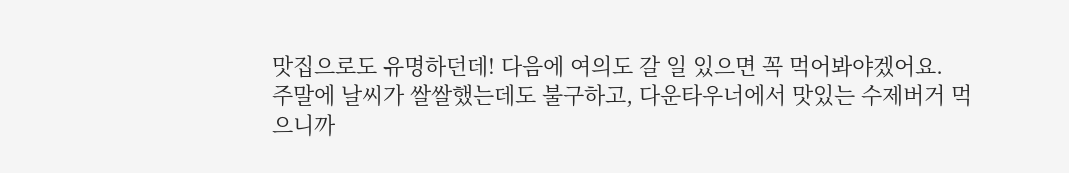맛집으로도 유명하던데! 다음에 여의도 갈 일 있으면 꼭 먹어봐야겠어요.
주말에 날씨가 쌀쌀했는데도 불구하고, 다운타우너에서 맛있는 수제버거 먹으니까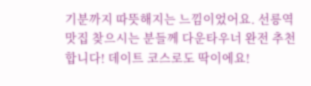기분까지 따뜻해지는 느낌이었어요. 선릉역 맛집 찾으시는 분들께 다운타우너 완전 추천합니다! 데이트 코스로도 딱이에요!